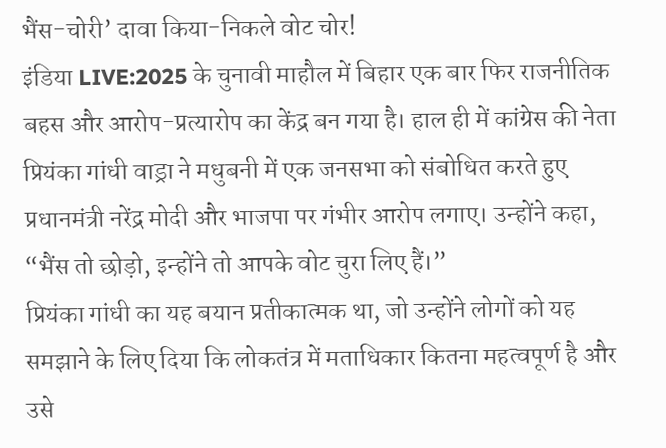भैंस-चोरी’ दावा किया-निकले वोट चोर!
इंडिया LIVE:2025 के चुनावी माहौल में बिहार एक बार फिर राजनीतिक बहस और आरोप-प्रत्यारोप का केंद्र बन गया है। हाल ही में कांग्रेस की नेता प्रियंका गांधी वाड्रा ने मधुबनी में एक जनसभा को संबोधित करते हुए प्रधानमंत्री नरेंद्र मोदी और भाजपा पर गंभीर आरोप लगाए। उन्होंने कहा,
“भैंस तो छोड़ो, इन्होंने तो आपके वोट चुरा लिए हैं।”
प्रियंका गांधी का यह बयान प्रतीकात्मक था, जो उन्होंने लोगों को यह समझाने के लिए दिया कि लोकतंत्र में मताधिकार कितना महत्वपूर्ण है और उसे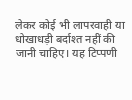लेकर कोई भी लापरवाही या धोखाधड़ी बर्दाश्त नहीं की जानी चाहिए। यह टिप्पणी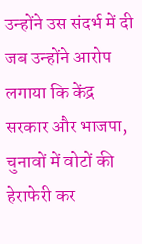उन्होंने उस संदर्भ में दी जब उन्होंने आरोप लगाया कि केंद्र सरकार और भाजपा, चुनावों में वोटों की हेराफेरी कर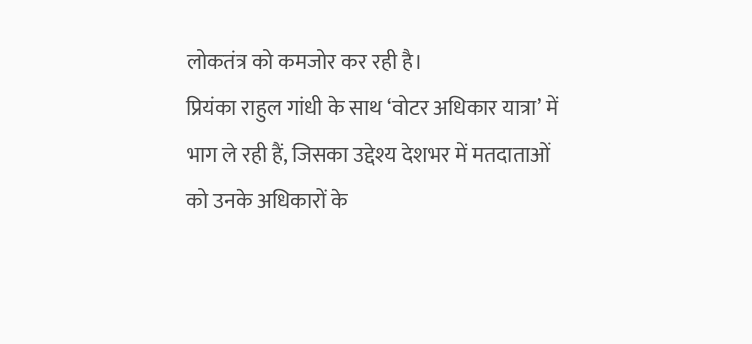लोकतंत्र को कमजोर कर रही है।
प्रियंका राहुल गांधी के साथ ‘वोटर अधिकार यात्रा’ में भाग ले रही हैं, जिसका उद्देश्य देशभर में मतदाताओं को उनके अधिकारों के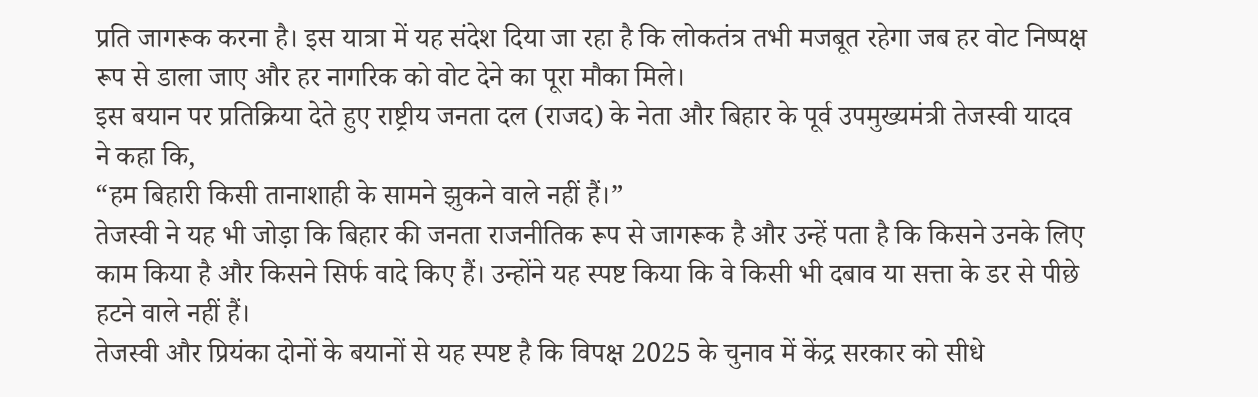प्रति जागरूक करना है। इस यात्रा में यह संदेश दिया जा रहा है कि लोकतंत्र तभी मजबूत रहेगा जब हर वोट निष्पक्ष रूप से डाला जाए और हर नागरिक को वोट देने का पूरा मौका मिले।
इस बयान पर प्रतिक्रिया देते हुए राष्ट्रीय जनता दल (राजद) के नेता और बिहार के पूर्व उपमुख्यमंत्री तेजस्वी यादव ने कहा कि,
“हम बिहारी किसी तानाशाही के सामने झुकने वाले नहीं हैं।”
तेजस्वी ने यह भी जोड़ा कि बिहार की जनता राजनीतिक रूप से जागरूक है और उन्हें पता है कि किसने उनके लिए काम किया है और किसने सिर्फ वादे किए हैं। उन्होंने यह स्पष्ट किया कि वे किसी भी दबाव या सत्ता के डर से पीछे हटने वाले नहीं हैं।
तेजस्वी और प्रियंका दोनों के बयानों से यह स्पष्ट है कि विपक्ष 2025 के चुनाव में केंद्र सरकार को सीधे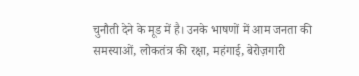चुनौती देने के मूड में है। उनके भाषणों में आम जनता की समस्याओं, लोकतंत्र की रक्षा, महंगाई, बेरोज़गारी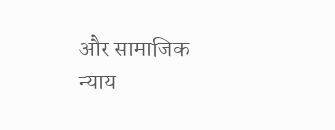और सामाजिक न्याय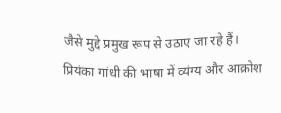जैसे मुद्दे प्रमुख रूप से उठाए जा रहे हैं।
प्रियंका गांधी की भाषा में व्यंग्य और आक्रोश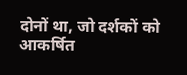दोनों था, जो दर्शकों को आकर्षित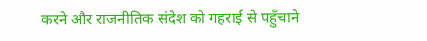करने और राजनीतिक संदेश को गहराई से पहुँचाने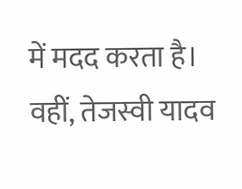में मदद करता है। वहीं, तेजस्वी यादव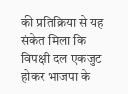की प्रतिक्रिया से यह संकेत मिला कि विपक्षी दल एकजुट होकर भाजपा के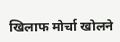खिलाफ मोर्चा खोलने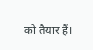को तैयार हैं।